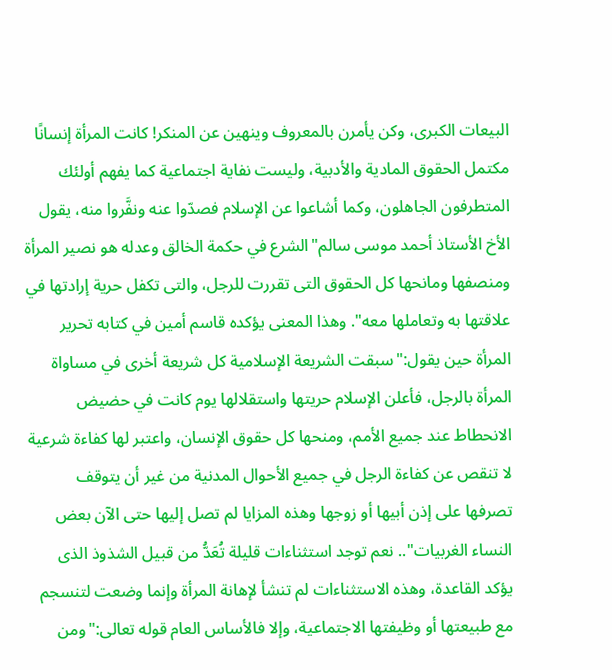البيعات الكبرى، وكن يأمرن بالمعروف وينهين عن المنكر! كانت المرأة إنسانًا مكتمل الحقوق المادية والأدبية، وليست نفاية اجتماعية كما يفهم أولئك المتطرفون الجاهلون، وكما أشاعوا عن الإسلام فصدّوا عنه ونفَّروا منه، يقول الأخ الأستاذ أحمد موسى سالم"الشرع في حكمة الخالق وعدله هو نصير المرأة ومنصفها ومانحها كل الحقوق التى تقررت للرجل، والتى تكفل حرية إرادتها في علاقتها به وتعاملها معه". وهذا المعنى يؤكده قاسم أمين في كتابه تحرير المرأة حين يقول:"سبقت الشريعة الإسلامية كل شريعة أخرى في مساواة المرأة بالرجل، فأعلن الإسلام حريتها واستقلالها يوم كانت في حضيض الانحطاط عند جميع الأمم، ومنحها كل حقوق الإنسان، واعتبر لها كفاءة شرعية لا تنقص عن كفاءة الرجل في جميع الأحوال المدنية من غير أن يتوقف تصرفها على إذن أبيها أو زوجها وهذه المزايا لم تصل إليها حتى الآن بعض النساء الغربيات".. نعم توجد استثناءات قليلة تُعَدُّ من قبيل الشذوذ الذى يؤكد القاعدة، وهذه الاستثناءات لم تنشأ لإهانة المرأة وإنما وضعت لتنسجم مع طبيعتها أو وظيفتها الاجتماعية، وإلا فالأساس العام قوله تعالى:"ومن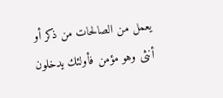يعمل من الصالحات من ذكر أو أنثى وهو مؤمن فأولئك يدخلون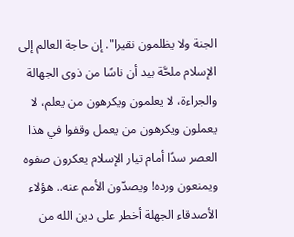الجنة ولا يظلمون نقيرا". إن حاجة العالم إلى الإسلام ملحَّة بيد أن ناسًا من ذوى الجهالة والجراءة، لا يعلمون ويكرهون من يعلم، لا يعملون ويكرهون من يعمل وقفوا في هذا العصر سدًا أمام تيار الإسلام يعكرون صفوه ويمنعون ورده! ويصدّون الأمم عنه.. هؤلاء الأصدقاء الجهلة أخطر على دين الله من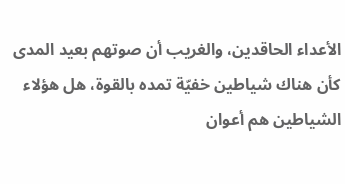الأعداء الحاقدين، والغريب أن صوتهم بعيد المدى كأن هناك شياطين خفيّة تمده بالقوة، هل هؤلاء الشياطين هم أعوان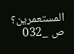المستعمرين؟ ص _032